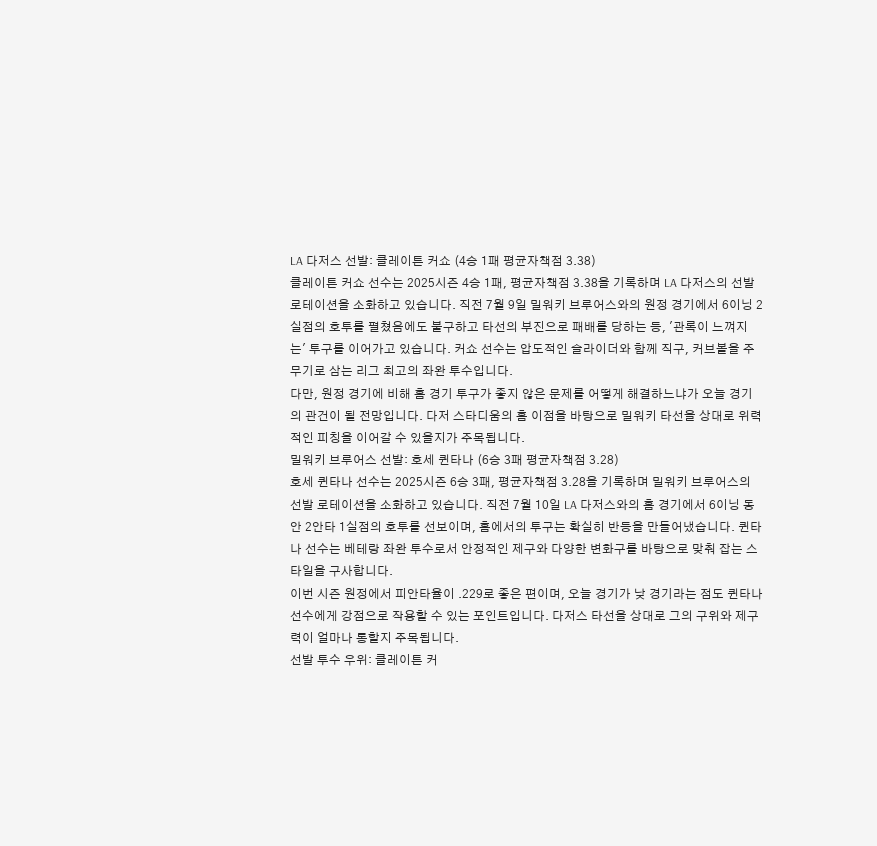LA 다저스 선발: 클레이튼 커쇼 (4승 1패 평균자책점 3.38)
클레이튼 커쇼 선수는 2025시즌 4승 1패, 평균자책점 3.38을 기록하며 LA 다저스의 선발 로테이션을 소화하고 있습니다. 직전 7월 9일 밀워키 브루어스와의 원정 경기에서 6이닝 2실점의 호투를 펼쳤음에도 불구하고 타선의 부진으로 패배를 당하는 등, '관록이 느껴지는' 투구를 이어가고 있습니다. 커쇼 선수는 압도적인 슬라이더와 함께 직구, 커브볼을 주 무기로 삼는 리그 최고의 좌완 투수입니다.
다만, 원정 경기에 비해 홈 경기 투구가 좋지 않은 문제를 어떻게 해결하느냐가 오늘 경기의 관건이 될 전망입니다. 다저 스타디움의 홈 이점을 바탕으로 밀워키 타선을 상대로 위력적인 피칭을 이어갈 수 있을지가 주목됩니다.
밀워키 브루어스 선발: 호세 퀸타나 (6승 3패 평균자책점 3.28)
호세 퀸타나 선수는 2025시즌 6승 3패, 평균자책점 3.28을 기록하며 밀워키 브루어스의 선발 로테이션을 소화하고 있습니다. 직전 7월 10일 LA 다저스와의 홈 경기에서 6이닝 동안 2안타 1실점의 호투를 선보이며, 홈에서의 투구는 확실히 반등을 만들어냈습니다. 퀸타나 선수는 베테랑 좌완 투수로서 안정적인 제구와 다양한 변화구를 바탕으로 맞춰 잡는 스타일을 구사합니다.
이번 시즌 원정에서 피안타율이 .229로 좋은 편이며, 오늘 경기가 낮 경기라는 점도 퀸타나 선수에게 강점으로 작용할 수 있는 포인트입니다. 다저스 타선을 상대로 그의 구위와 제구력이 얼마나 통할지 주목됩니다.
선발 투수 우위: 클레이튼 커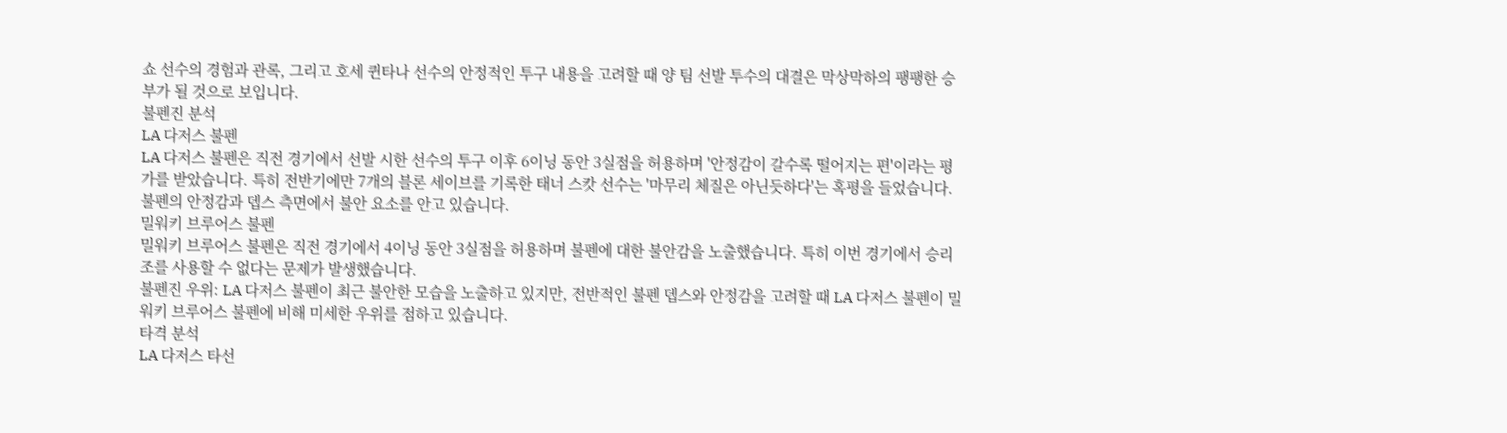쇼 선수의 경험과 관록, 그리고 호세 퀸타나 선수의 안정적인 투구 내용을 고려할 때 양 팀 선발 투수의 대결은 막상막하의 팽팽한 승부가 될 것으로 보입니다.
불펜진 분석
LA 다저스 불펜
LA 다저스 불펜은 직전 경기에서 선발 시한 선수의 투구 이후 6이닝 동안 3실점을 허용하며 '안정감이 갈수록 떨어지는 편'이라는 평가를 받았습니다. 특히 전반기에만 7개의 블론 세이브를 기록한 태너 스캇 선수는 '마무리 체질은 아닌듯하다'는 혹평을 들었습니다. 불펜의 안정감과 뎁스 측면에서 불안 요소를 안고 있습니다.
밀워키 브루어스 불펜
밀워키 브루어스 불펜은 직전 경기에서 4이닝 동안 3실점을 허용하며 불펜에 대한 불안감을 노출했습니다. 특히 이번 경기에서 승리조를 사용할 수 없다는 문제가 발생했습니다.
불펜진 우위: LA 다저스 불펜이 최근 불안한 모습을 노출하고 있지만, 전반적인 불펜 뎁스와 안정감을 고려할 때 LA 다저스 불펜이 밀워키 브루어스 불펜에 비해 미세한 우위를 점하고 있습니다.
타격 분석
LA 다저스 타선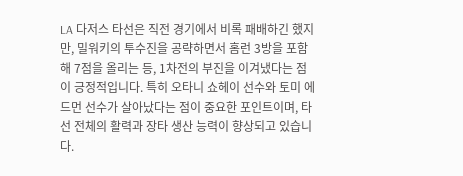LA 다저스 타선은 직전 경기에서 비록 패배하긴 했지만, 밀워키의 투수진을 공략하면서 홈런 3방을 포함해 7점을 올리는 등, 1차전의 부진을 이겨냈다는 점이 긍정적입니다. 특히 오타니 쇼헤이 선수와 토미 에드먼 선수가 살아났다는 점이 중요한 포인트이며, 타선 전체의 활력과 장타 생산 능력이 향상되고 있습니다.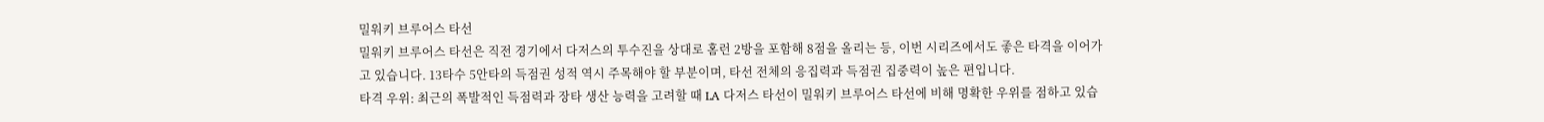밀워키 브루어스 타선
밀워키 브루어스 타선은 직전 경기에서 다저스의 투수진을 상대로 홈런 2방을 포함해 8점을 올리는 등, 이번 시리즈에서도 좋은 타격을 이어가고 있습니다. 13타수 5안타의 득점권 성적 역시 주목해야 할 부분이며, 타선 전체의 응집력과 득점권 집중력이 높은 편입니다.
타격 우위: 최근의 폭발적인 득점력과 장타 생산 능력을 고려할 때 LA 다저스 타선이 밀워키 브루어스 타선에 비해 명확한 우위를 점하고 있습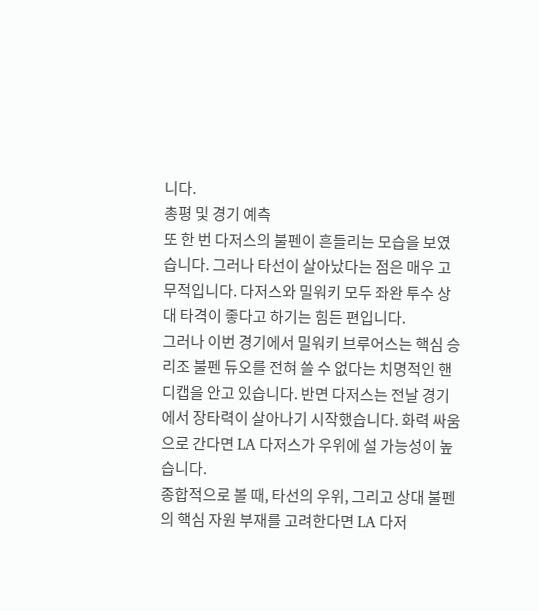니다.
총평 및 경기 예측
또 한 번 다저스의 불펜이 흔들리는 모습을 보였습니다. 그러나 타선이 살아났다는 점은 매우 고무적입니다. 다저스와 밀워키 모두 좌완 투수 상대 타격이 좋다고 하기는 힘든 편입니다.
그러나 이번 경기에서 밀워키 브루어스는 핵심 승리조 불펜 듀오를 전혀 쓸 수 없다는 치명적인 핸디캡을 안고 있습니다. 반면 다저스는 전날 경기에서 장타력이 살아나기 시작했습니다. 화력 싸움으로 간다면 LA 다저스가 우위에 설 가능성이 높습니다.
종합적으로 볼 때, 타선의 우위, 그리고 상대 불펜의 핵심 자원 부재를 고려한다면 LA 다저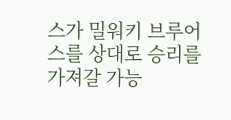스가 밀워키 브루어스를 상대로 승리를 가져갈 가능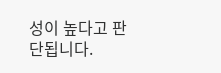성이 높다고 판단됩니다.